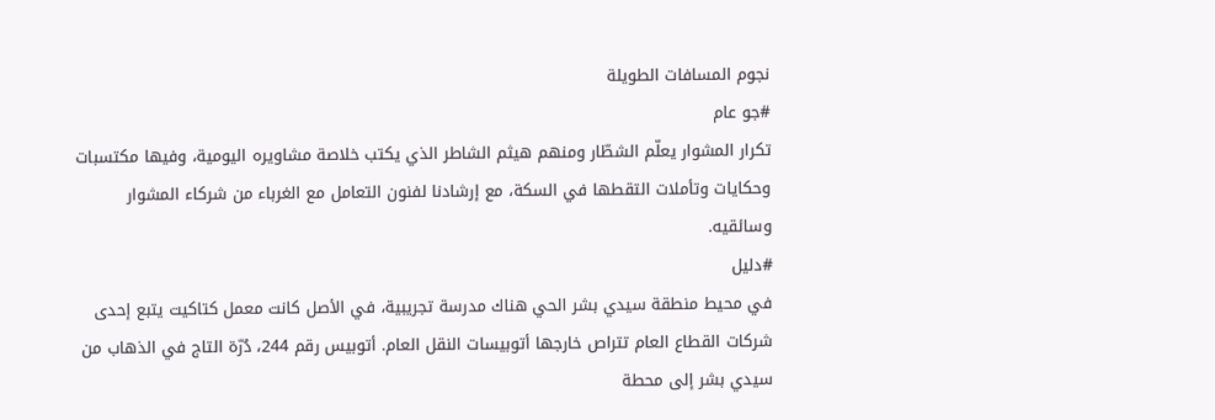نجوم المسافات الطويلة
#جو عام
تكرار المشوار يعلّم الشطّار ومنهم هيثم الشاطر الذي يكتب خلاصة مشاويره اليومية، وفيها مكتسبات وحكايات وتأملات التقطها في السكة، مع إرشادنا لفنون التعامل مع الغرباء من شركاء المشوار وسائقيه.
#دليل
في محيط منطقة سيدي بشر الحي هناك مدرسة تجريبية، في الأصل كانت معمل كتاكيت يتبع إحدى شركات القطاع العام تتراص خارجها أتوبيسات النقل العام. أتوبيس رقم 244، دُرّة التاج في الذهاب من سيدي بشر إلى محطة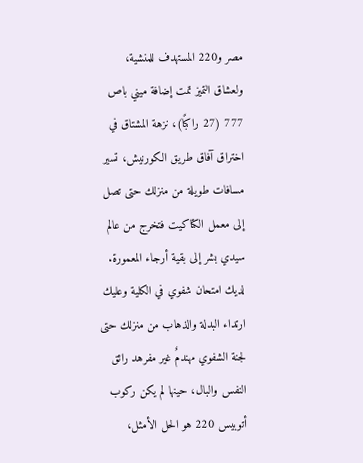مصر و220 المستهدف للمنشية، ولعشاق التميز تمت إضافة ميني باص 777 (27 راكبًا)، نزهة المشتاق في اختراق آفاق طريق الكورنيش، تسير مسافات طويلة من منزلك حتى تصل إلى معمل الكتاكيت فتخرج من عالم سيدي بشر إلى بقية أرجاء المعمورة.
لديك امتحان شفوي في الكلية وعليك ارتداء البدلة والذهاب من منزلك حتى لجنة الشفوي مهندمٌ غير مفرهد رائق النفس والبال، حينها لم يكن ركوب أتوبيس 220 هو الحل الأمثل،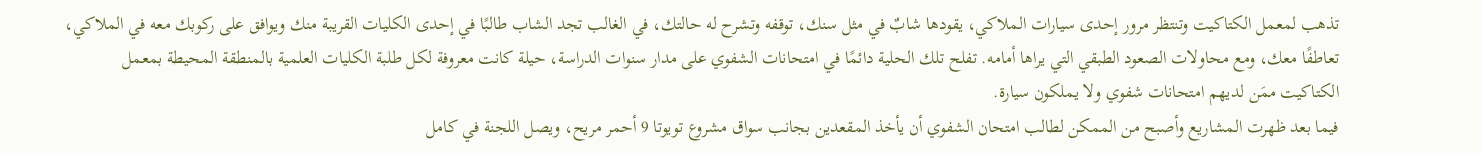تذهب لمعمل الكتاكيت وتنتظر مرور إحدى سيارات الملاكي، يقودها شابٌ في مثل سنك، توقفه وتشرح له حالتك، في الغالب تجد الشاب طالبًا في إحدى الكليات القريبة منك ويوافق على ركوبك معه في الملاكي، تعاطفًا معك، ومع محاولات الصعود الطبقي التي يراها أمامه. تفلح تلك الحلية دائمًا في امتحانات الشفوي على مدار سنوات الدراسة، حيلة كانت معروفة لكل طلبة الكليات العلمية بالمنطقة المحيطة بمعمل الكتاكيت ممَن لديهم امتحانات شفوي ولا يملكون سيارة.
فيما بعد ظهرت المشاريع وأصبح من الممكن لطالب امتحان الشفوي أن يأخذ المقعدين بجانب سواق مشروع تويوتا 9 أحمر مريح، ويصل اللجنة في كامل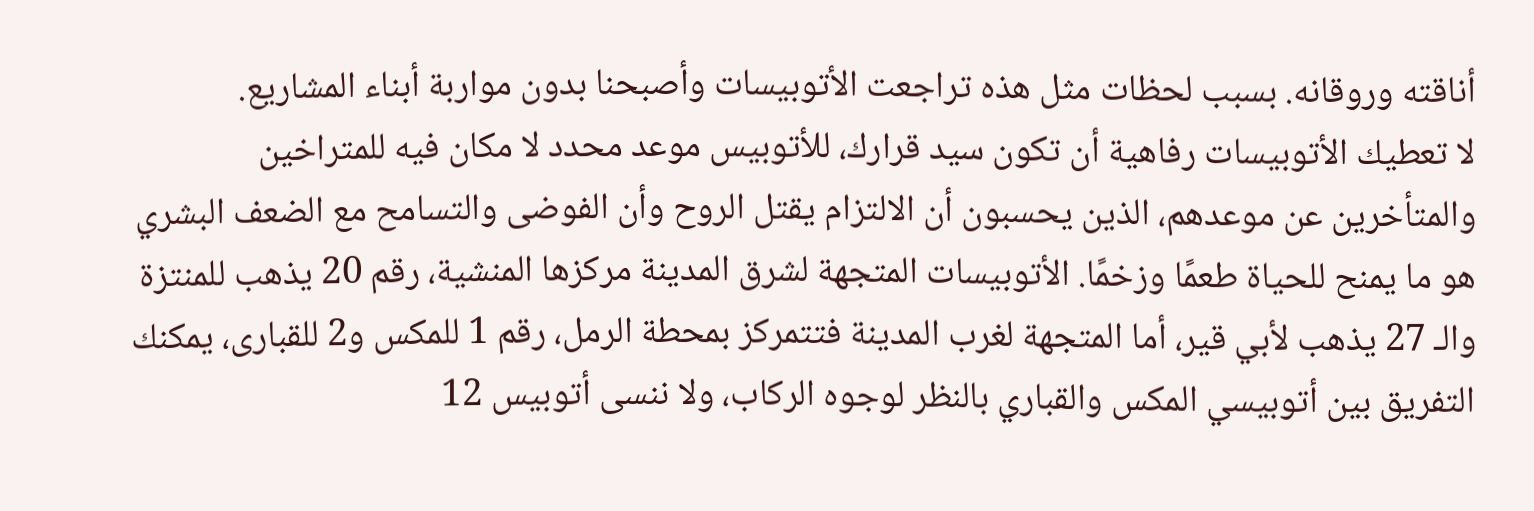أناقته وروقانه. بسبب لحظات مثل هذه تراجعت الأتوبيسات وأصبحنا بدون مواربة أبناء المشاريع.
لا تعطيك الأتوبيسات رفاهية أن تكون سيد قرارك، للأتوبيس موعد محدد لا مكان فيه للمتراخين والمتأخرين عن موعدهم، الذين يحسبون أن الالتزام يقتل الروح وأن الفوضى والتسامح مع الضعف البشري هو ما يمنح للحياة طعمًا وزخمًا. الأتوبيسات المتجهة لشرق المدينة مركزها المنشية، رقم 20 يذهب للمنتزة والـ 27 يذهب لأبي قير، أما المتجهة لغرب المدينة فتتمركز بمحطة الرمل، رقم 1 للمكس و2 للقبارى، يمكنك التفريق بين أتوبيسي المكس والقباري بالنظر لوجوه الركاب، ولا ننسى أتوبيس 12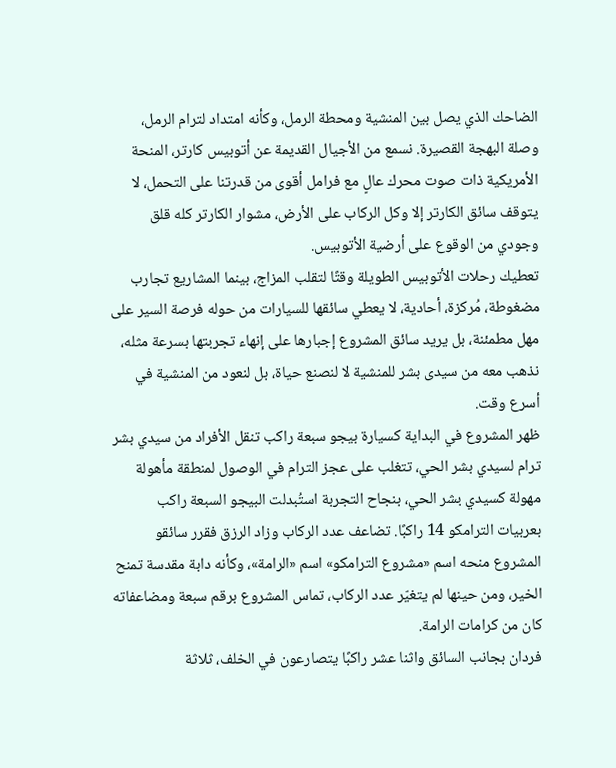الضاحك الذي يصل بين المنشية ومحطة الرمل، وكأنه امتداد لترام الرمل، وصلة البهجة القصيرة. نسمع من الأجيال القديمة عن أتوبيس كارتر، المنحة الأمريكية ذات صوت محرك عالٍ مع فرامل أقوى من قدرتنا على التحمل، لا يتوقف سائق الكارتر إلا وكل الركاب على الأرض، مشوار الكارتر كله قلق وجودي من الوقوع على أرضية الأتوبيس.
تعطيك رحلات الأتوبيس الطويلة وقتًا لتقلب المزاج، بينما المشاريع تجارب مضغوطة، مُركزة، أحادية، لا يعطي سائقها للسيارات من حوله فرصة السير على مهل مطمئنة، بل يريد سائق المشروع إجبارها على إنهاء تجربتها بسرعة مثله، نذهب معه من سيدى بشر للمنشية لا لنصنع حياة، بل لنعود من المنشية في أسرع وقت.
ظهر المشروع في البداية كسيارة بيجو سبعة راكب تنقل الأفراد من سيدي بشر ترام لسيدي بشر الحي، تتغلب على عجز الترام في الوصول لمنطقة مأهولة مهولة كسيدي بشر الحي، بنجاح التجربة استُبدلت البيجو السبعة راكب بعربيات الترامكو 14 راكبًا. تضاعف عدد الركاب وزاد الرزق فقرر سائقو المشروع منحه اسم «مشروع الترامكو» اسم «الرامة»، وكأنه دابة مقدسة تمنح الخير، ومن حينها لم يتغيّر عدد الركاب، تماس المشروع برقم سبعة ومضاعفاته كان من كرامات الرامة.
فردان بجانب السائق واثنا عشر راكبًا يتصارعون في الخلف، ثلاثة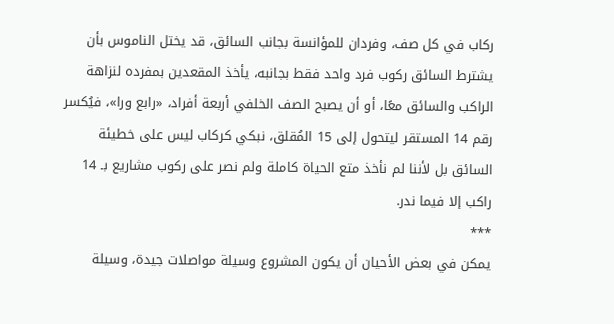ركاب في كل صف، وفردان للمؤانسة بجانب السائق، قد يختل الناموس بأن يشترط السائق ركوب فرد واحد فقط بجانبه، يأخذ المقعدين بمفرده لنزاهة الراكب والسائق معًا، أو أن يصبح الصف الخلفي أربعة أفراد، «رابع ورا»، فيُكسر رقم 14 المستقر ليتحول إلى 15 المُقلق، نبكي كركاب ليس على خطيئة السائق بل لأننا لم نأخذ متع الحياة كاملة ولم نصر على ركوب مشاريع بـ 14 راكب إلا فيما ندر.
***
يمكن في بعض الأحيان أن يكون المشروع وسيلة مواصلات جيدة، وسيلة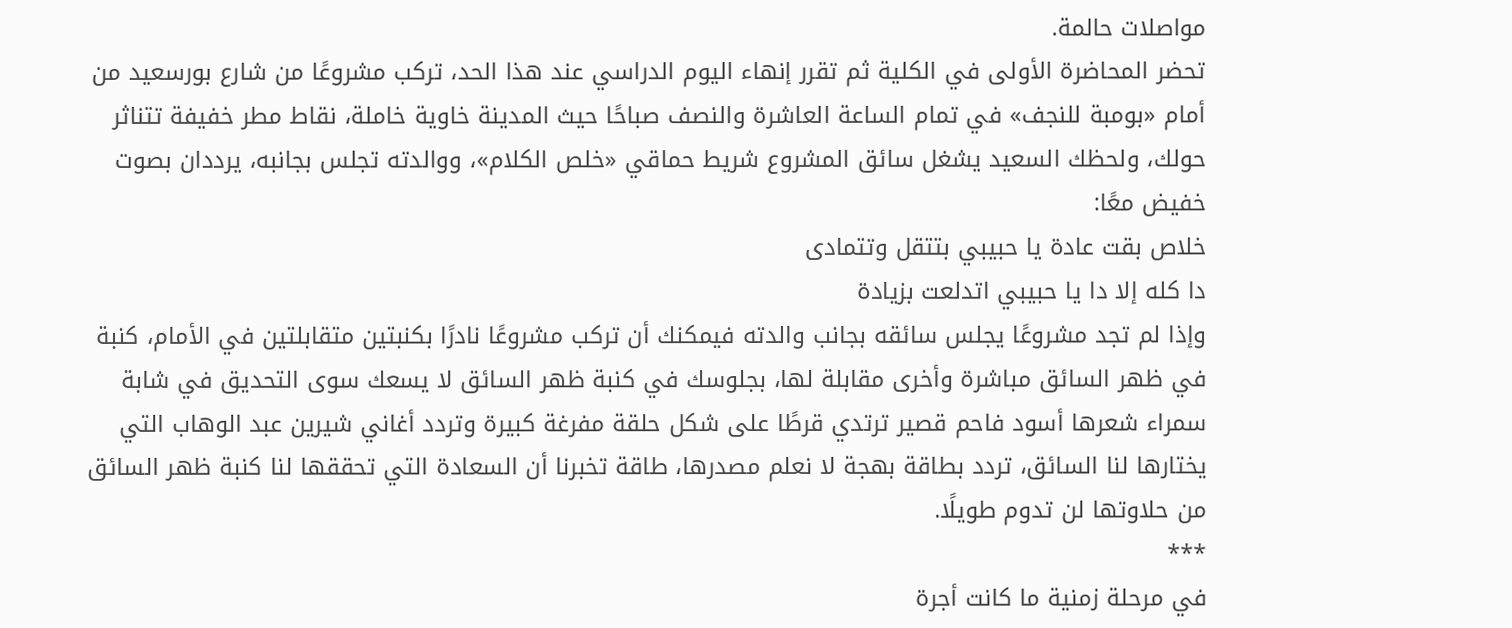مواصلات حالمة.
تحضر المحاضرة الأولى في الكلية ثم تقرر إنهاء اليوم الدراسي عند هذا الحد، تركب مشروعًا من شارع بورسعيد من أمام «بومبة للنجف» في تمام الساعة العاشرة والنصف صباحًا حيث المدينة خاوية خاملة، نقاط مطر خفيفة تتناثر حولك، ولحظك السعيد يشغل سائق المشروع شريط حماقي «خلص الكلام»، ووالدته تجلس بجانبه، يرددان بصوت خفيض معًا:
خلاص بقت عادة يا حبيبي بتتقل وتتمادى
دا كله إلا دا يا حبيبي اتدلعت بزيادة
وإذا لم تجد مشروعًا يجلس سائقه بجانب والدته فيمكنك أن تركب مشروعًا نادرًا بكنبتين متقابلتين في الأمام، كنبة في ظهر السائق مباشرة وأخرى مقابلة لها، بجلوسك في كنبة ظهر السائق لا يسعك سوى التحديق في شابة سمراء شعرها أسود فاحم قصير ترتدي قرطًا على شكل حلقة مفرغة كبيرة وتردد أغاني شيرين عبد الوهاب التي يختارها لنا السائق، تردد بطاقة بهجة لا نعلم مصدرها، طاقة تخبرنا أن السعادة التي تحققها لنا كنبة ظهر السائق من حلاوتها لن تدوم طويلًا.
***
في مرحلة زمنية ما كانت أجرة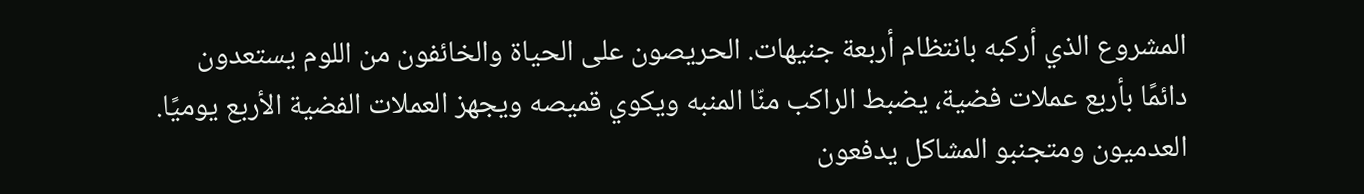المشروع الذي أركبه بانتظام أربعة جنيهات. الحريصون على الحياة والخائفون من اللوم يستعدون دائمًا بأربع عملات فضية، يضبط الراكب منّا المنبه ويكوي قميصه ويجهز العملات الفضية الأربع يوميًا.
العدميون ومتجنبو المشاكل يدفعون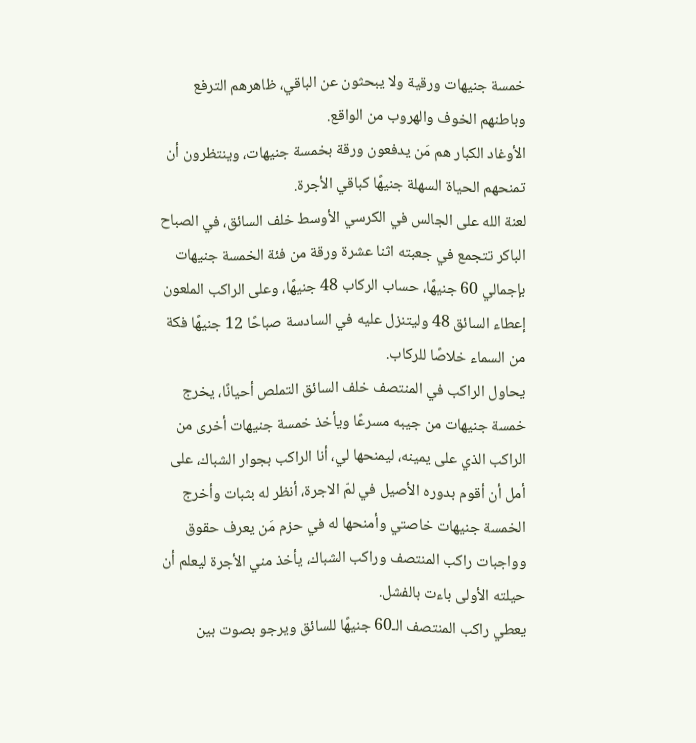خمسة جنيهات ورقية ولا يبحثون عن الباقي، ظاهرهم الترفع وباطنهم الخوف والهروب من الواقع.
الأوغاد الكبار هم مَن يدفعون ورقة بخمسة جنيهات، وينتظرون أن تمنحهم الحياة السهلة جنيهًا كباقي الأجرة.
لعنة الله على الجالس في الكرسي الأوسط خلف السائق، في الصباح الباكر تتجمع في جعبته اثنا عشرة ورقة من فئة الخمسة جنيهات بإجمالي 60 جنيهًا، حساب الركاب 48 جنيهًا، وعلى الراكب الملعون إعطاء السائق 48 وليتنزل عليه في السادسة صباحًا 12 جنيهًا فكة من السماء خلاصًا للركاب.
يحاول الراكب في المنتصف خلف السائق التملص أحيانًا، يخرج خمسة جنيهات من جيبه مسرعًا ويأخذ خمسة جنيهات أخرى من الراكب الذي على يمينه، ليمنحها لي، أنا الراكب بجوار الشباك، على أمل أن أقوم بدوره الأصيل في لمّ الاجرة، أنظر له بثبات وأخرج الخمسة جنيهات خاصتي وأمنحها له في حزم مَن يعرف حقوق وواجبات راكب المنتصف وراكب الشباك، يأخذ مني الأجرة ليعلم أن حيلته الأولى باءت بالفشل.
يعطي راكب المنتصف الـ60 جنيهًا للسائق ويرجو بصوت بين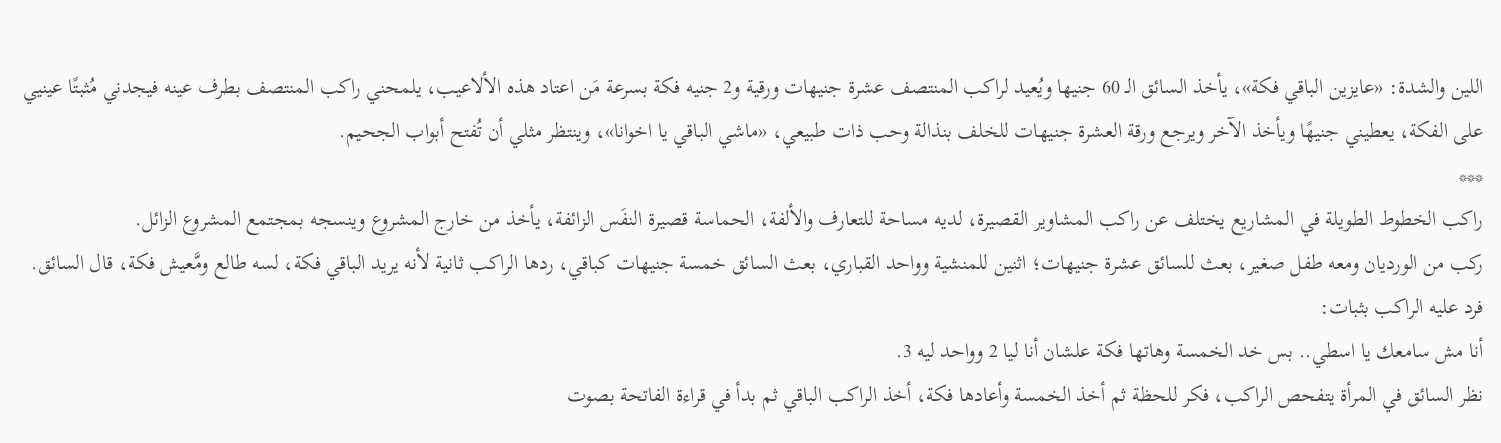اللين والشدة: «عايزين الباقي فكة»، يأخذ السائق الـ 60 جنيها ويُعيد لراكب المنتصف عشرة جنيهات ورقية و2 جنيه فكة بسرعة مَن اعتاد هذه الألاعيب، يلمحني راكب المنتصف بطرف عينه فيجدني مُثبتًا عينيي على الفكة، يعطيني جنيهًا ويأخذ الآخر ويرجع ورقة العشرة جنيهات للخلف بنذالة وحب ذات طبيعي، «ماشي الباقي يا اخوانا»، وينتظر مثلي أن تُفتح أبواب الجحيم.
***
راكب الخطوط الطويلة في المشاريع يختلف عن راكب المشاوير القصيرة، لديه مساحة للتعارف والألفة، الحماسة قصيرة النفَس الزائفة، يأخذ من خارج المشروع وينسجه بمجتمع المشروع الزائل.
ركب من الورديان ومعه طفل صغير، بعث للسائق عشرة جنيهات؛ اثنين للمنشية وواحد القباري، بعث السائق خمسة جنيهات كباقي، ردها الراكب ثانية لأنه يريد الباقي فكة، لسه طالع ومَّعيش فكة، قال السائق. فرد عليه الراكب بثبات:
أنا مش سامعك يا اسطي.. بس خد الخمسة وهاتها فكة علشان أنا ليا 2 وواحد ليه 3.
نظر السائق في المرأة يتفحص الراكب، فكر للحظة ثم أخذ الخمسة وأعادها فكة، أخذ الراكب الباقي ثم بدأ في قراءة الفاتحة بصوت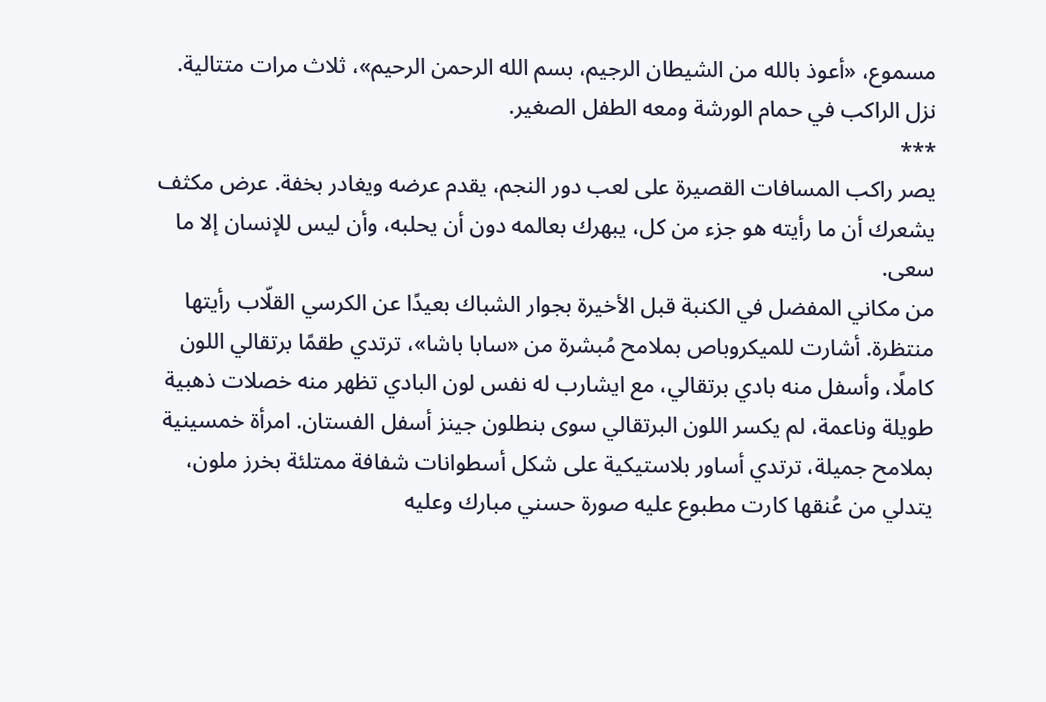مسموع، «أعوذ بالله من الشيطان الرجيم، بسم الله الرحمن الرحيم»، ثلاث مرات متتالية.
نزل الراكب في حمام الورشة ومعه الطفل الصغير.
***
يصر راكب المسافات القصيرة على لعب دور النجم، يقدم عرضه ويغادر بخفة. عرض مكثف يشعرك أن ما رأيته هو جزء من كل، يبهرك بعالمه دون أن يحلبه، وأن ليس للإنسان إلا ما سعى.
من مكاني المفضل في الكنبة قبل الأخيرة بجوار الشباك بعيدًا عن الكرسي القلّاب رأيتها منتظرة. أشارت للميكروباص بملامح مُبشرة من «سابا باشا»، ترتدي طقمًا برتقالي اللون كاملًا، وأسفل منه بادي برتقالي، مع ايشارب له نفس لون البادي تظهر منه خصلات ذهبية طويلة وناعمة، لم يكسر اللون البرتقالي سوى بنطلون جينز أسفل الفستان. امرأة خمسينية بملامح جميلة، ترتدي أساور بلاستيكية على شكل أسطوانات شفافة ممتلئة بخرز ملون، يتدلي من عُنقها كارت مطبوع عليه صورة حسني مبارك وعليه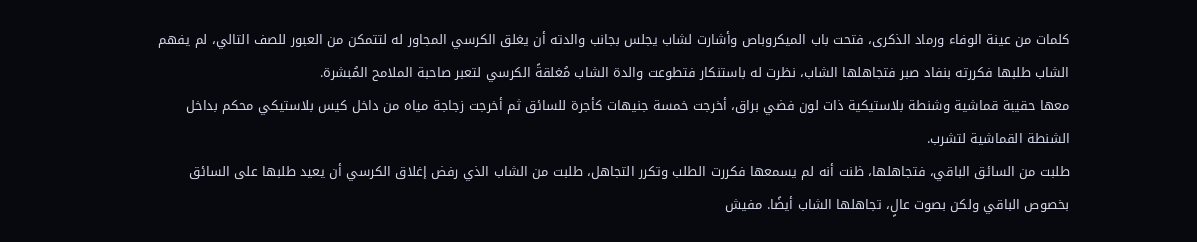كلمات من عينة الوفاء ورماد الذكرى، فتحت باب الميكروباص وأشارت لشاب يجلس بجانب والدته أن يغلق الكرسي المجاور له لتتمكن من العبور للصف التالي، لم يفهم الشاب طلبها فكررته بنفاد صبر فتجاهلها الشاب، نظرت له باستنكار فتطوعت والدة الشاب مُغلقةً الكرسي لتعبر صاحبة الملامح المُبشرة.
معها حقيبة قماشية وشنطة بلاستيكية ذات لون فضي براق، أخرجت خمسة جنيهات كأجرة للسائق ثم أخرجت زجاجة مياه من داخل كيس بلاستيكي محكم بداخل الشنطة القماشية لتشرب.
طلبت من السائق الباقي، فتجاهلها، ظنت أنه لم يسمعها فكررت الطلب وتكرر التجاهل، طلبت من الشاب الذي رفض إغلاق الكرسي أن يعيد طلبها على السائق بخصوص الباقي ولكن بصوت عالٍ، تجاهلها الشاب أيضًا. مفيش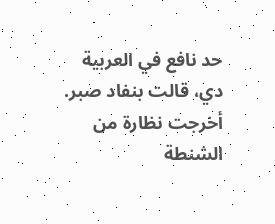حد نافع في العربية دي، قالت بنفاد صبر.
أخرجت نظارة من الشنطة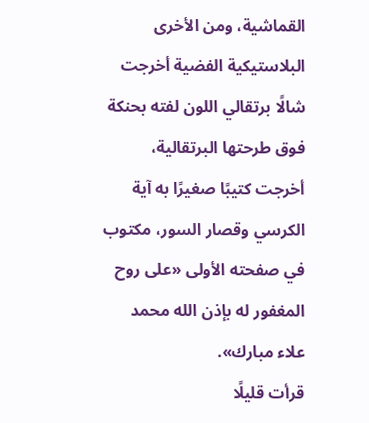القماشية، ومن الأخرى البلاستيكية الفضية أخرجت شالًا برتقالي اللون لفته بحنكة فوق طرحتها البرتقالية، أخرجت كتيبًا صغيرًا به آية الكرسي وقصار السور، مكتوب في صفحته الأولى «على روح المغفور له بإذن الله محمد علاء مبارك».
قرأت قليلًا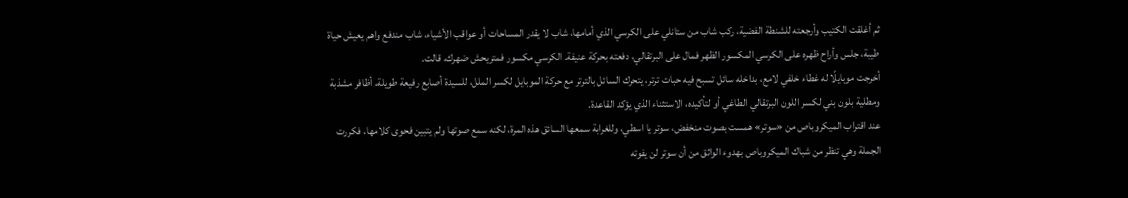ثم أغلقت الكتيب وأرجعته للشنطة الفضية، ركب شاب من ستانلي على الكرسي الذي أمامها، شاب لا يقدر المساحات أو عواقب الأشياء، شاب مندفع واهم يعيش حياة طيبة، جلس وأراح ظهره على الكرسي المكسور الظهر فمال على البرتقالي، دفعته بحركة عنيفة. الكرسي مكسور فمتريحش ضهرك، قالت.
أخرجت موبايلًا له غطاء خلفي لامع، بداخله سائل تسبح فيه حبات ترتر، يتحرك السائل بالترتر مع حركة الموبايل لكسر الملل، للسيدة أصابع رفيعة طويلة، أظافر مشذبة ومطلية بلون بني لكسر اللون البرتقالي الطاغي أو لتأكيده، الاستثناء الذي يؤكد القاعدة.
عند اقتراب الميكروباص من «سوتر» همست بصوت منخفض، سوتر يا اسطي، وللغرابة سمعها السائق هذه المرة، لكنه سمع صوتها ولم يتبين فحوى كلامها، فكررت الجملة وهي تنظر من شباك الميكروباص بهدوء الواثق من أن سوتر لن يفوته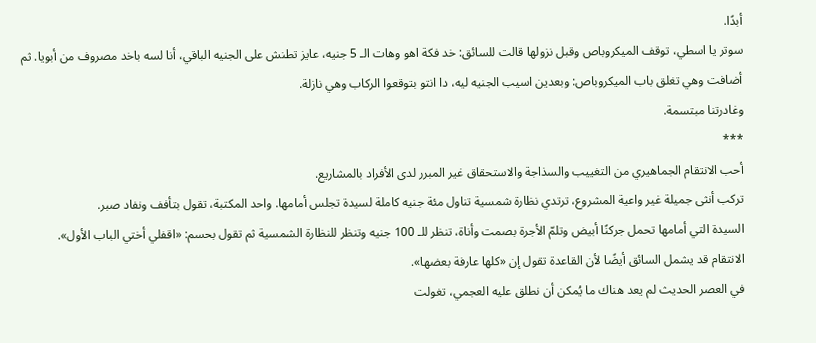أبدًا.
سوتر يا اسطي، توقف الميكروباص وقبل نزولها قالت للسائق: خد فكة اهو وهات الـ 5 جنيه، عايز تطنش على الجنيه الباقي، أنا لسه باخد مصروف من أبويا. ثم أضافت وهي تغلق باب الميكروباص: وبعدين اسيب الجنيه ليه، دا انتو بتوقعوا الركاب وهي نازلة.
وغادرتنا مبتسمة.
***
أحب الانتقام الجماهيري من التغييب والسذاجة والاستحقاق غير المبرر لدى الأفراد بالمشاريع.
تركب أنثى جميلة غير واعية المشروع، ترتدي نظارة شمسية تناول مئة جنيه كاملة لسيدة تجلس أمامها. واحد المكتبة، تقول بتأفف ونفاد صبر.
السيدة التي أمامها تحمل جركنًا أبيض وتلمّ الأجرة بصمت وأناة، تنظر للـ 100 جنيه وتنظر للنظارة الشمسية ثم تقول بحسم: «اقفلي أختي الباب الأول».
الانتقام قد يشمل السائق أيضًا لأن القاعدة تقول إن «كلها عارفة بعضها».
في العصر الحديث لم يعد هناك ما يُمكن أن نطلق عليه العجمي، تغولت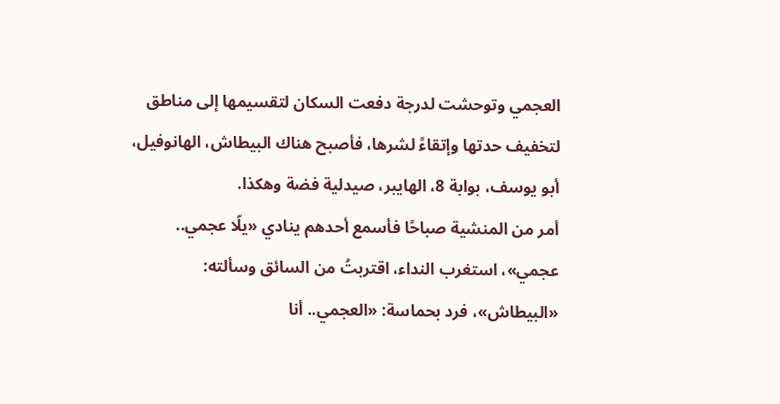العجمي وتوحشت لدرجة دفعت السكان لتقسيمها إلى مناطق لتخفيف حدتها وإتقاءً لشرها، فأصبح هناك البيطاش، الهانوفيل، أبو يوسف، بوابة 8، الهايبر، صيدلية فضة وهكذا.
أمر من المنشية صباحًا فأسمع أحدهم ينادي «يلّا عجمي.. عجمي»، استغرب النداء، اقتربتُ من السائق وسألته: «البيطاش»، فرد بحماسة: «العجمي.. أنا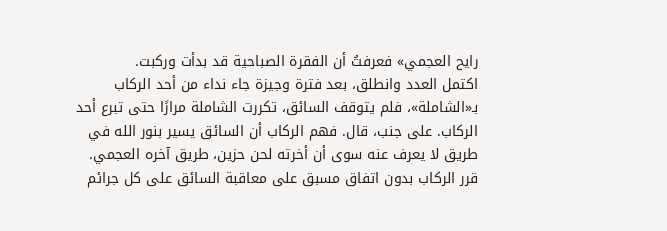رايح العجمي» فعرفتُ أن الفقرة الصباحية قد بدأت وركبت.
اكتمل العدد وانطلق، بعد فترة وجيزة جاء نداء من أحد الركاب بـ«الشاملة»، فلم يتوقف السائق، تكررت الشاملة مرارًا حتى تبرع أحد الركاب. على جنب، قال. فهم الركاب أن السائق يسير بنور الله في طريق لا يعرف عنه سوى أن أخرته لحن حزين، طريق آخره العجمي.
قرر الركاب بدون اتفاق مسبق على معاقبة السائق على كل جرائم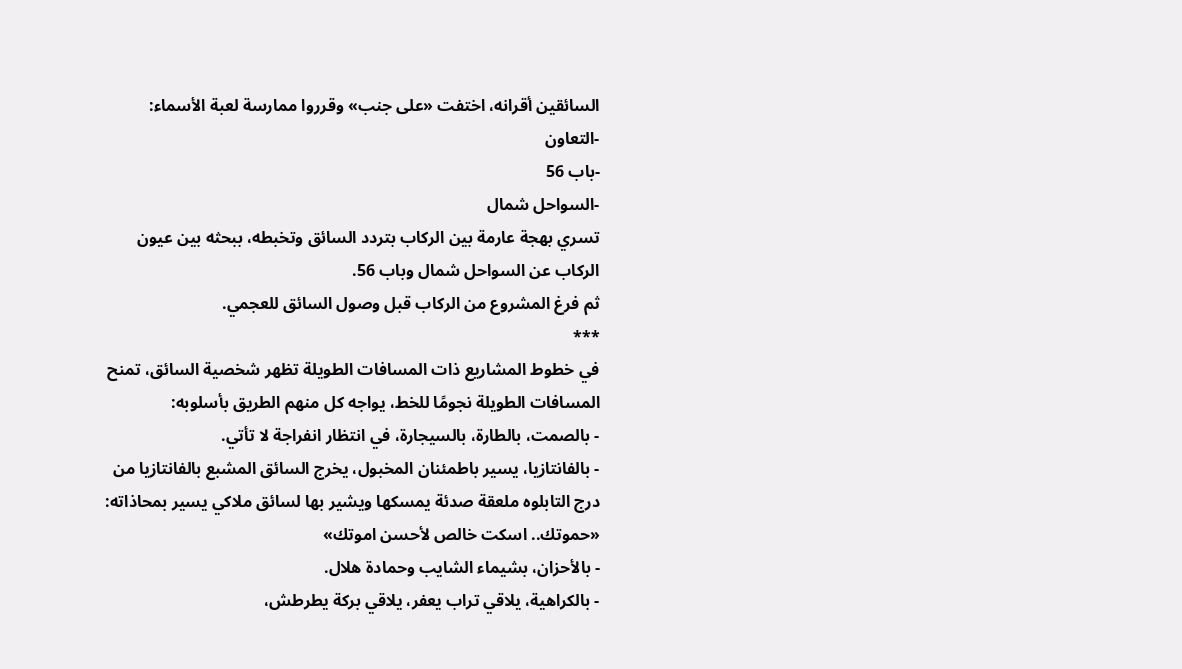السائقين أقرانه، اختفت «على جنب» وقرروا ممارسة لعبة الأسماء:
-التعاون
-باب 56
-السواحل شمال
تسري بهجة عارمة بين الركاب بتردد السائق وتخبطه، ببحثه بين عيون الركاب عن السواحل شمال وباب 56.
ثم فرغ المشروع من الركاب قبل وصول السائق للعجمي.
***
في خطوط المشاريع ذات المسافات الطويلة تظهر شخصية السائق، تمنح المسافات الطويلة نجومًا للخط، يواجه كل منهم الطريق بأسلوبه:
- بالصمت، بالطارة، بالسيجارة، في انتظار انفراجة لا تأتي.
- بالفانتازيا، يسير باطمئنان المخبول، يخرج السائق المشبع بالفانتازيا من درج التابلوه ملعقة صدئة يمسكها ويشير بها لسائق ملاكي يسير بمحاذاته: «حموتك.. اسكت خالص لأحسن اموتك»
- بالأحزان، بشيماء الشايب وحمادة هلال.
- بالكراهية، يلاقي تراب يعفر، يلاقي بركة يطرطش،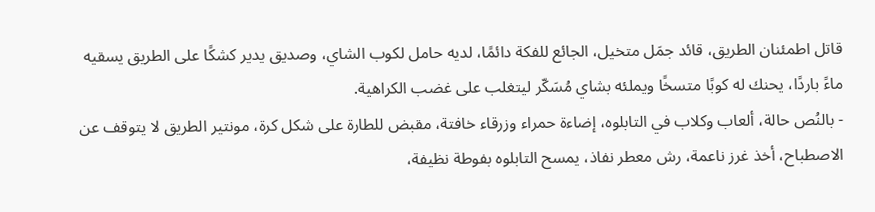قاتل اطمئنان الطريق، قائد جمَل متخيل، الجائع للفكة دائمًا، لديه حامل لكوب الشاي، وصديق يدير كشكًا على الطريق يسقيه ماءً باردًا، يحنك له كوبًا متسخًا ويملئه بشاي مُسَكّر ليتغلب على غضب الكراهية.
- بالنُص حالة، ألعاب وكلاب في التابلوه، إضاءة حمراء وزرقاء خافتة، مقبض للطارة على شكل كرة، مونتير الطريق لا يتوقف عن الاصطباح، أخذ غرز ناعمة، رش معطر نفاذ، يمسح التابلوه بفوطة نظيفة،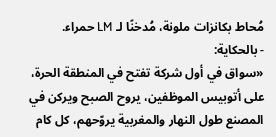مُحاط بكانزات ملونة، مُدخنًا لـ LM حمراء.
- بالحكاية:
«سواق في أول شركة تفتح في المنطقة الحرة، على أتوبيس الموظفين، يروح الصبح ويركن في المصنع طول النهار والمغربية يروّحهم، كل كام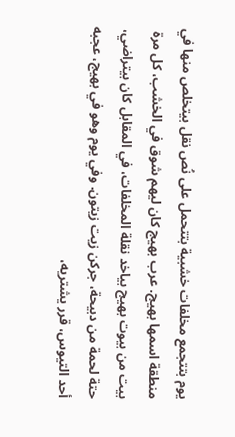يوم بتتجمع مخلفات خشبية بتتحمل على نُص نقل بيتخلص منها في منطقة اسمها بهيج. عرب بهيج كان ليهم شوق في الخشب، كل مرة بيت من بيوت بهيج بياخد نقلة المخلفات، في المقابل كان بيتراضي، حتة لحمة من دبيحة، جركن زيت زيتون. وفي يوم وهو في بهيج، عجبه أحد التيوس، قرر يشتريه،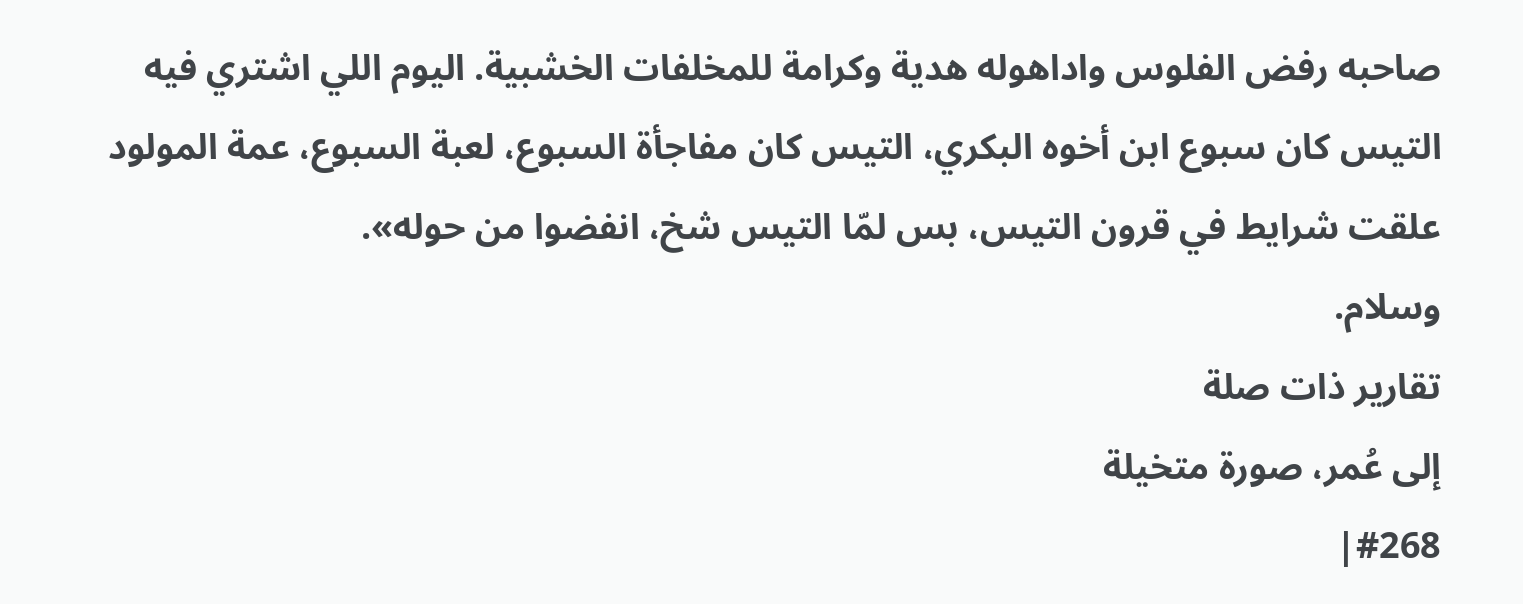صاحبه رفض الفلوس واداهوله هدية وكرامة للمخلفات الخشبية. اليوم اللي اشتري فيه التيس كان سبوع ابن أخوه البكري، التيس كان مفاجأة السبوع، لعبة السبوع، عمة المولود علقت شرايط في قرون التيس، بس لمّا التيس شخ، انفضوا من حوله».
وسلام.
تقارير ذات صلة
إلى عُمر، صورة متخيلة
#268|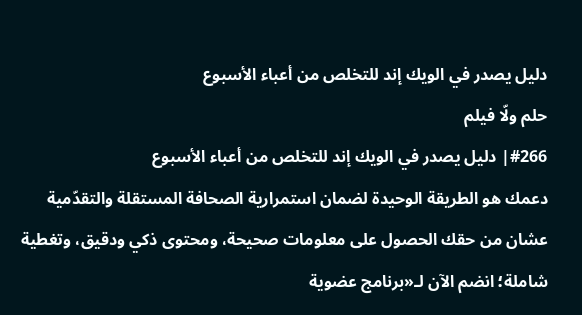دليل يصدر في الويك إند للتخلص من أعباء الأسبوع
حلم ولّا فيلم
#266| دليل يصدر في الويك إند للتخلص من أعباء الأسبوع
دعمك هو الطريقة الوحيدة لضمان استمرارية الصحافة المستقلة والتقدّمية
عشان من حقك الحصول على معلومات صحيحة، ومحتوى ذكي ودقيق، وتغطية شاملة؛ انضم الآن لـ«برنامج عضوية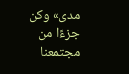مدى» وكن جزءًا من مجتمعنا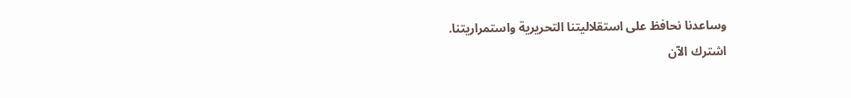وساعدنا نحافظ على استقلاليتنا التحريرية واستمراريتنا.
اشترك الآن